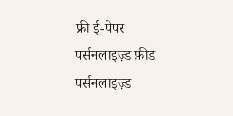फ्री ई-पेपर
पर्सनलाइज़्ड फ़ीड
पर्सनलाइज़्ड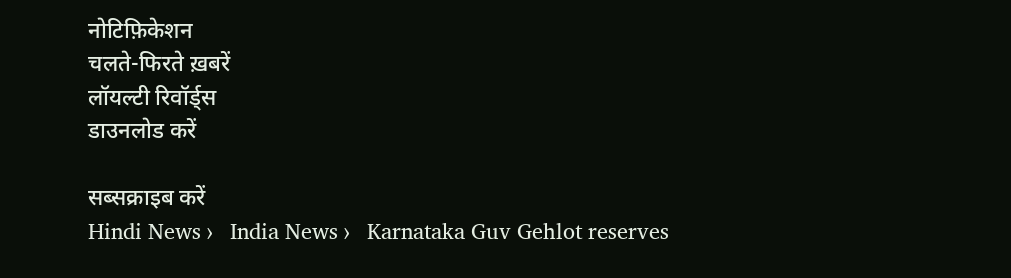नोटिफ़िकेशन
चलते-फिरते ख़बरें
लॉयल्टी रिवॉर्ड्स
डाउनलोड करें

सब्सक्राइब करें
Hindi News ›   India News ›   Karnataka Guv Gehlot reserves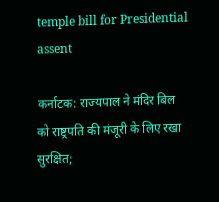temple bill for Presidential assent

कर्नाटक: राज्यपाल ने मंदिर बिल को राष्ट्रपति की मंजूरी के लिए रखा सुरक्षित;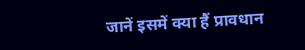जानें इसमें क्या हैं प्रावधान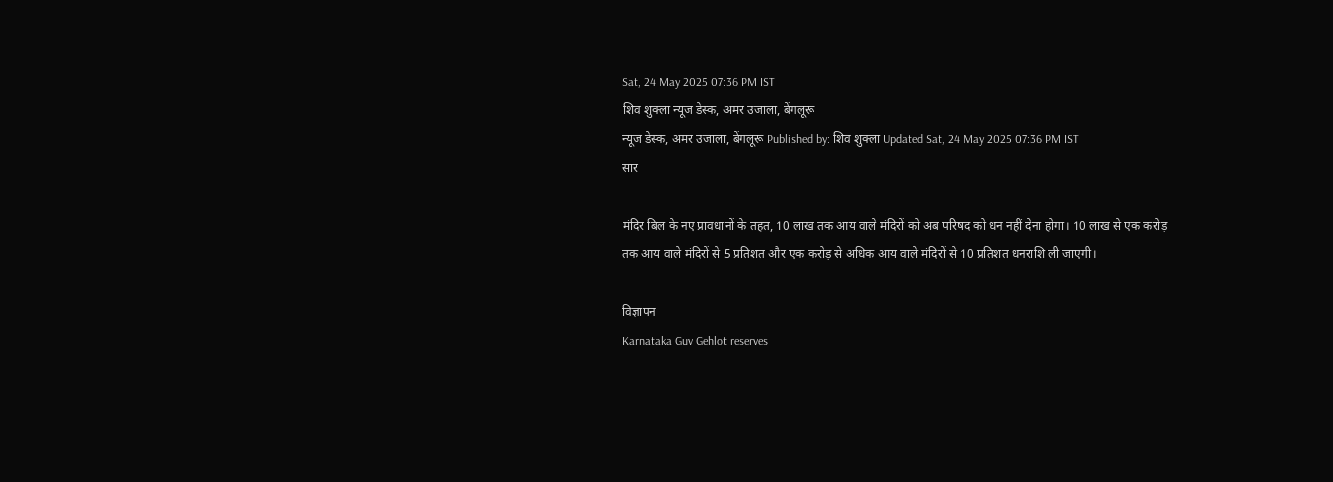Sat, 24 May 2025 07:36 PM IST
शिव शुक्ला न्यूज डेस्क, अमर उजाला, बेंगलूरू
न्यूज डेस्क, अमर उजाला, बेंगलूरू Published by: शिव शुक्ला Updated Sat, 24 May 2025 07:36 PM IST
सार

मंदिर बिल के नए प्रावधानों के तहत, 10 लाख तक आय वाले मंदिरों को अब परिषद को धन नहीं देना होगा। 10 लाख से एक करोड़ तक आय वाले मंदिरों से 5 प्रतिशत और एक करोड़ से अधिक आय वाले मंदिरों से 10 प्रतिशत धनराशि ली जाएगी।

विज्ञापन
Karnataka Guv Gehlot reserves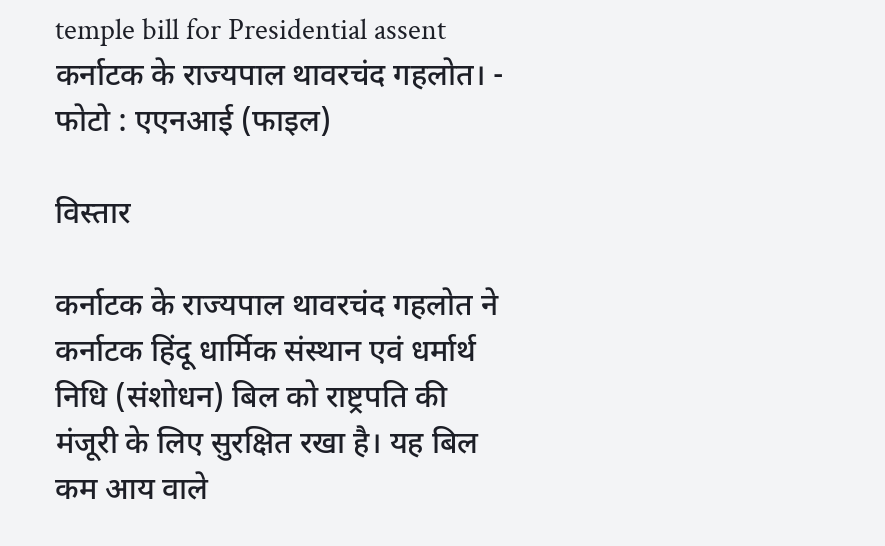temple bill for Presidential assent
कर्नाटक के राज्यपाल थावरचंद गहलोत। - फोटो : एएनआई (फाइल)

विस्तार

कर्नाटक के राज्यपाल थावरचंद गहलोत ने कर्नाटक हिंदू धार्मिक संस्थान एवं धर्मार्थ निधि (संशोधन) बिल को राष्ट्रपति की मंजूरी के लिए सुरक्षित रखा है। यह बिल कम आय वाले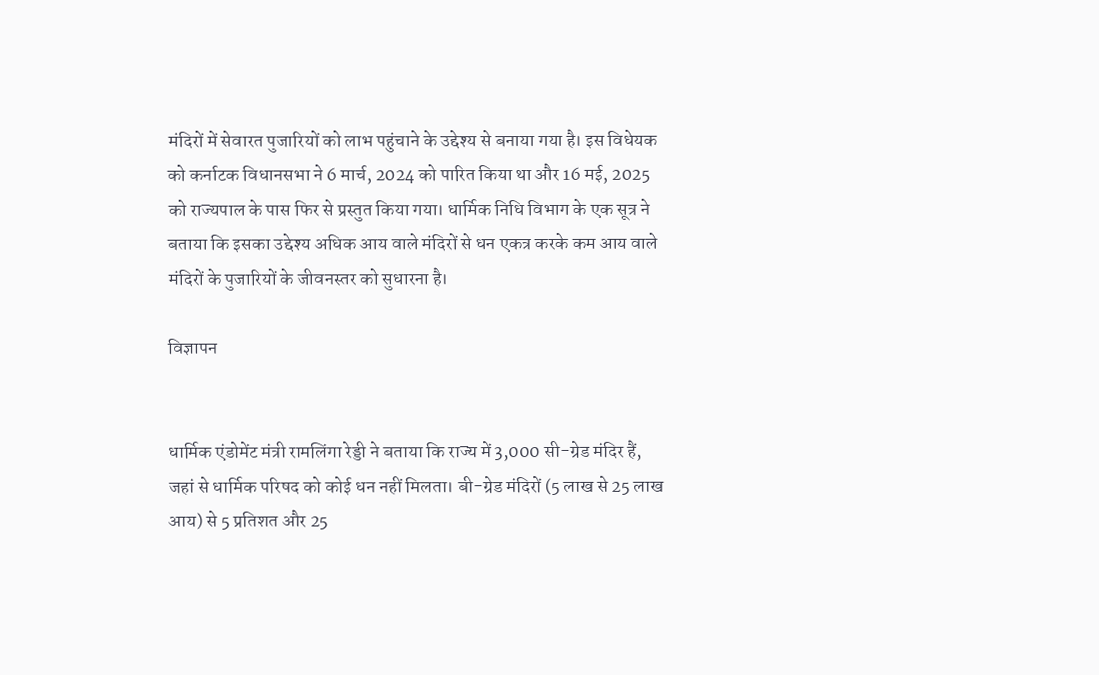मंदिरों में सेवारत पुजारियों को लाभ पहुंचाने के उद्देश्य से बनाया गया है। इस विधेयक को कर्नाटक विधानसभा ने 6 मार्च, 2024 को पारित किया था और 16 मई, 2025 को राज्यपाल के पास फिर से प्रस्तुत किया गया। धार्मिक निधि विभाग के एक सूत्र ने बताया कि इसका उद्देश्य अधिक आय वाले मंदिरों से धन एकत्र करके कम आय वाले मंदिरों के पुजारियों के जीवनस्तर को सुधारना है।

विज्ञापन


धार्मिक एंडोमेंट मंत्री रामलिंगा रेड्डी ने बताया कि राज्य में 3,000 सी-ग्रेड मंदिर हैं, जहां से धार्मिक परिषद को कोई धन नहीं मिलता। बी-ग्रेड मंदिरों (5 लाख से 25 लाख आय) से 5 प्रतिशत और 25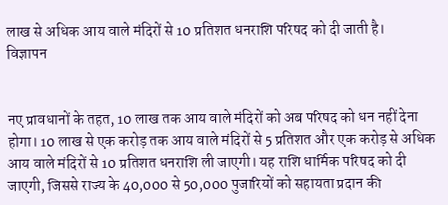लाख से अधिक आय वाले मंदिरों से 10 प्रतिशत धनराशि परिषद को दी जाती है।
विज्ञापन


नए प्रावधानों के तहत, 10 लाख तक आय वाले मंदिरों को अब परिषद को धन नहीं देना होगा। 10 लाख से एक करोड़ तक आय वाले मंदिरों से 5 प्रतिशत और एक करोड़ से अधिक आय वाले मंदिरों से 10 प्रतिशत धनराशि ली जाएगी। यह राशि धार्मिक परिषद को दी जाएगी, जिससे राज्य के 40,000 से 50,000 पुजारियों को सहायता प्रदान की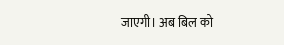जाएगी। अब बिल को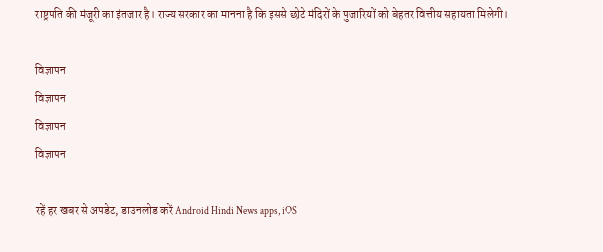राष्ट्रपति की मंजूरी का इंतजार है। राज्य सरकार का मानना है कि इससे छोटे मंदिरों के पुजारियों को बेहतर वित्तीय सहायता मिलेगी।

विज्ञापन
विज्ञापन
विज्ञापन
विज्ञापन

रहें हर खबर से अपडेट, डाउनलोड करें Android Hindi News apps, iOS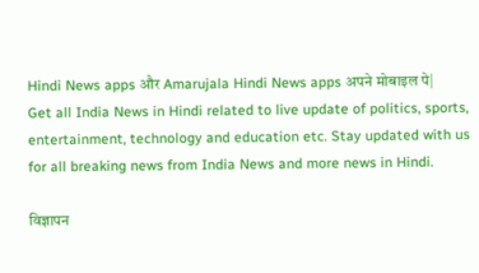Hindi News apps और Amarujala Hindi News apps अपने मोबाइल पे|
Get all India News in Hindi related to live update of politics, sports, entertainment, technology and education etc. Stay updated with us for all breaking news from India News and more news in Hindi.

विज्ञापन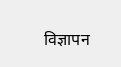विज्ञापन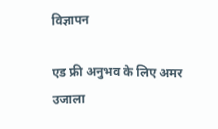विज्ञापन

एड फ्री अनुभव के लिए अमर उजाला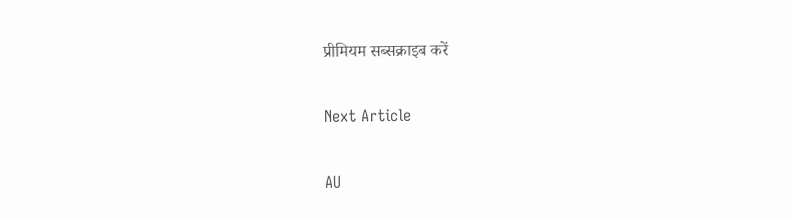प्रीमियम सब्सक्राइब करें

Next Article

AU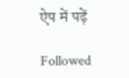ऐप में पढ़ें

Followed